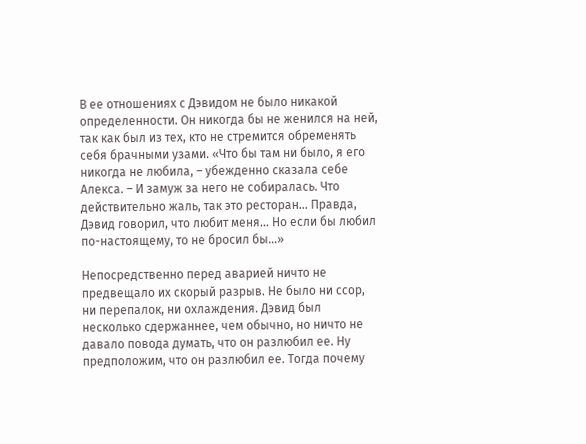В ее отношениях с Дэвидом не было никакой определенности. Он никогда бы не женился на ней, так как был из тех, кто не стремится обременять себя брачными узами. «Что бы там ни было, я его никогда не любила, – убежденно сказала себе Алекса. – И замуж за него не собиралась. Что действительно жаль, так это ресторан… Правда, Дэвид говорил, что любит меня… Но если бы любил по-настоящему, то не бросил бы…»

Непосредственно перед аварией ничто не предвещало их скорый разрыв. Не было ни ссор, ни перепалок, ни охлаждения. Дэвид был несколько сдержаннее, чем обычно, но ничто не давало повода думать, что он разлюбил ее. Ну предположим, что он разлюбил ее. Тогда почему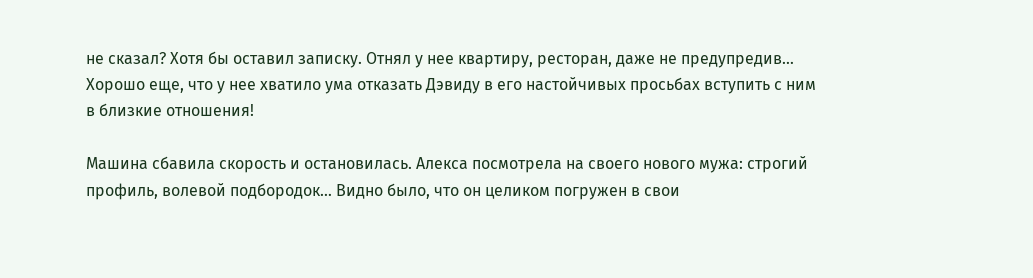не сказал? Хотя бы оставил записку. Отнял у нее квартиру, ресторан, даже не предупредив… Хорошо еще, что у нее хватило ума отказать Дэвиду в его настойчивых просьбах вступить с ним в близкие отношения!

Машина сбавила скорость и остановилась. Алекса посмотрела на своего нового мужа: строгий профиль, волевой подбородок… Видно было, что он целиком погружен в свои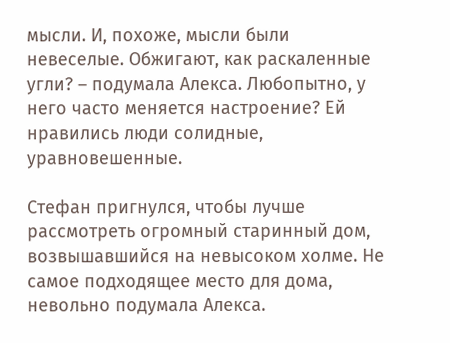мысли. И, похоже, мысли были невеселые. Обжигают, как раскаленные угли? – подумала Алекса. Любопытно, у него часто меняется настроение? Ей нравились люди солидные, уравновешенные.

Стефан пригнулся, чтобы лучше рассмотреть огромный старинный дом, возвышавшийся на невысоком холме. Не самое подходящее место для дома, невольно подумала Алекса.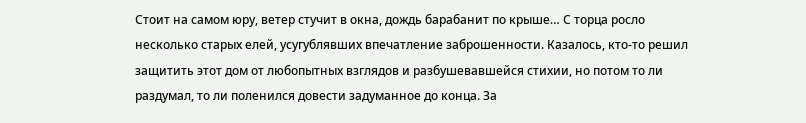Стоит на самом юру, ветер стучит в окна, дождь барабанит по крыше… С торца росло несколько старых елей, усугублявших впечатление заброшенности. Казалось, кто-то решил защитить этот дом от любопытных взглядов и разбушевавшейся стихии, но потом то ли раздумал, то ли поленился довести задуманное до конца. За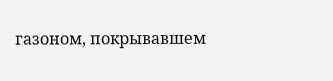газоном, покрывавшем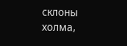склоны холма,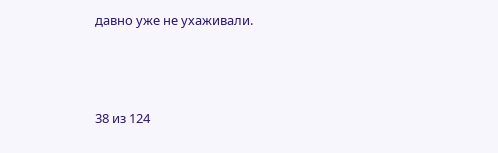давно уже не ухаживали.



38 из 124